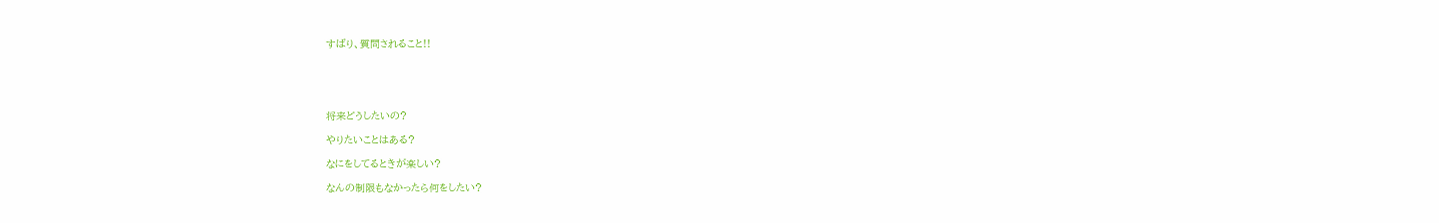すばり、質問されること!!





将来どうしたいの?

やりたいことはある?

なにをしてるときが楽しい?

なんの制限もなかったら何をしたい?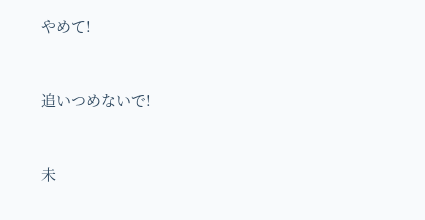やめて!



追いつめないで!



未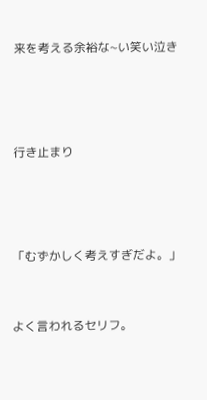来を考える余裕な~い笑い泣き





行き止まり





「むずかしく考えすぎだよ。」



よく言われるセリフ。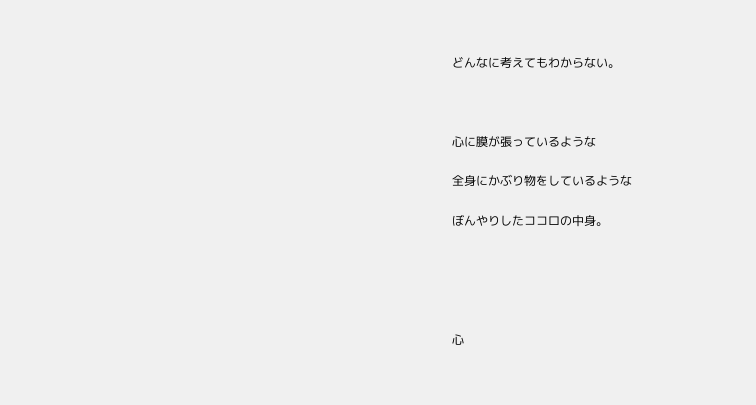どんなに考えてもわからない。



心に膜が張っているような

全身にかぶり物をしているような

ぼんやりしたココロの中身。





心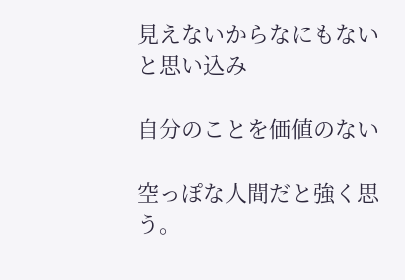見えないからなにもないと思い込み

自分のことを価値のない

空っぽな人間だと強く思う。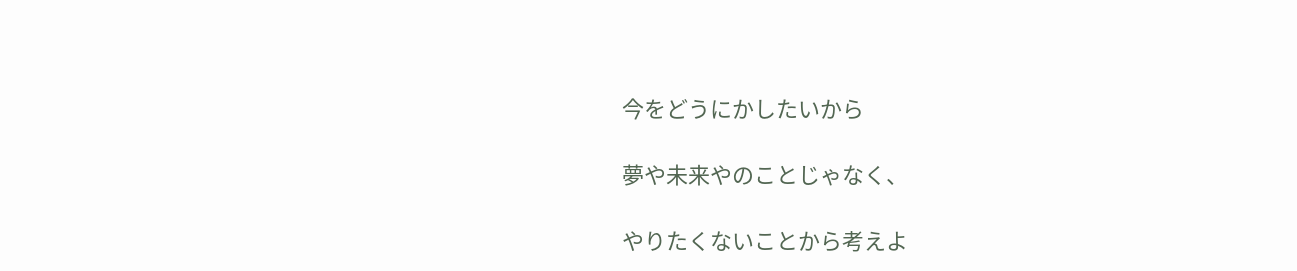今をどうにかしたいから

夢や未来やのことじゃなく、

やりたくないことから考えよ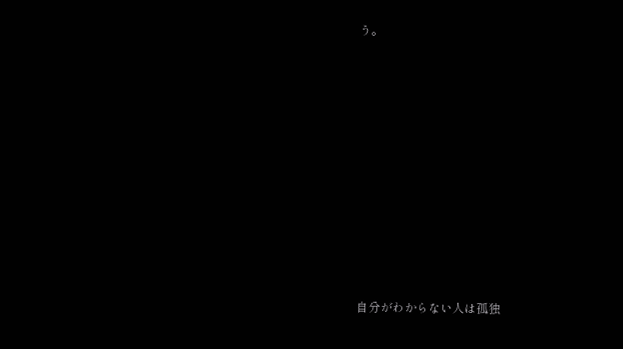う。













自分がわからない人は孤独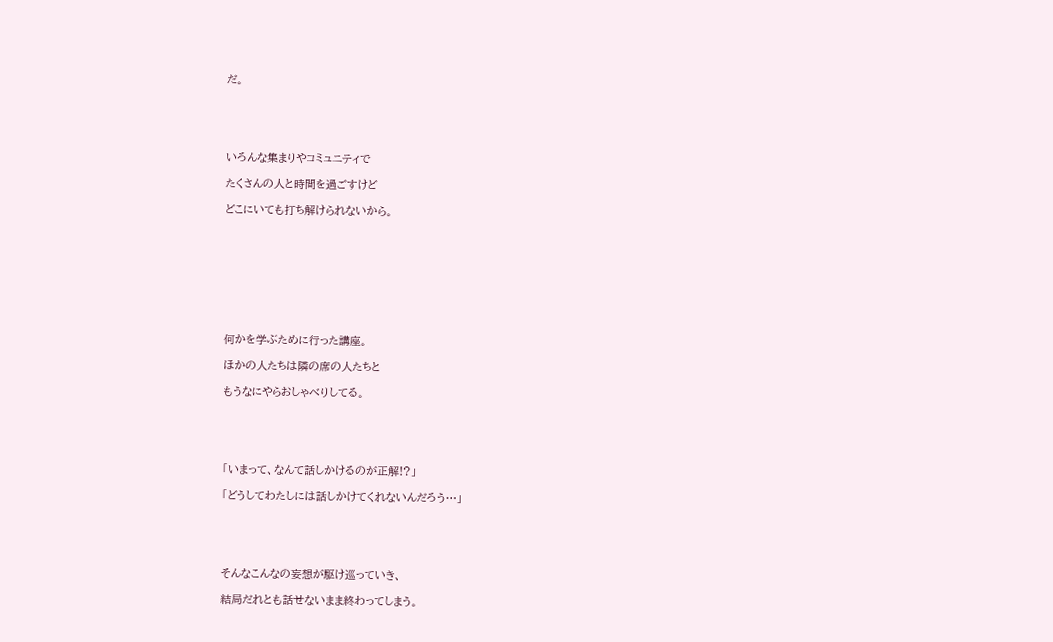だ。





いろんな集まりやコミュニティで

たくさんの人と時間を過ごすけど

どこにいても打ち解けられないから。









何かを学ぶために行った講座。

ほかの人たちは隣の席の人たちと

もうなにやらおしゃべりしてる。





「いまって、なんて話しかけるのが正解!?」

「どうしてわたしには話しかけてくれないんだろう…」





そんなこんなの妄想が駆け巡っていき、

結局だれとも話せないまま終わってしまう。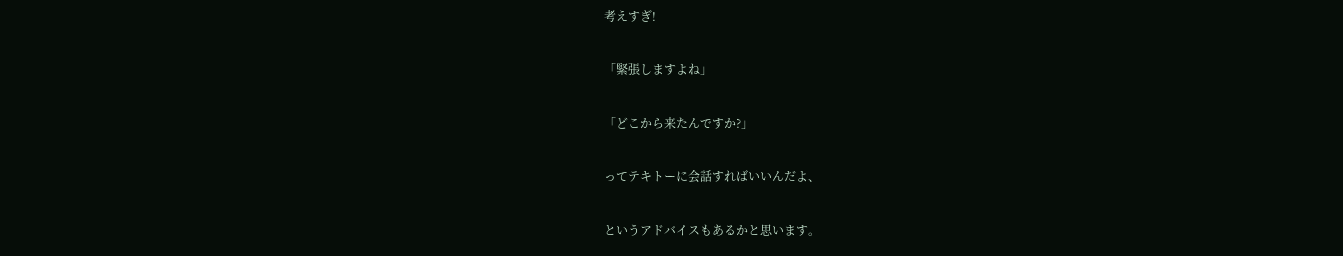考えすぎ!

「緊張しますよね」

「どこから来たんですか?」

ってテキトーに会話すればいいんだよ、

というアドバイスもあるかと思います。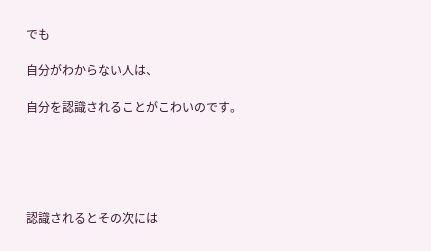でも

自分がわからない人は、

自分を認識されることがこわいのです。





認識されるとその次には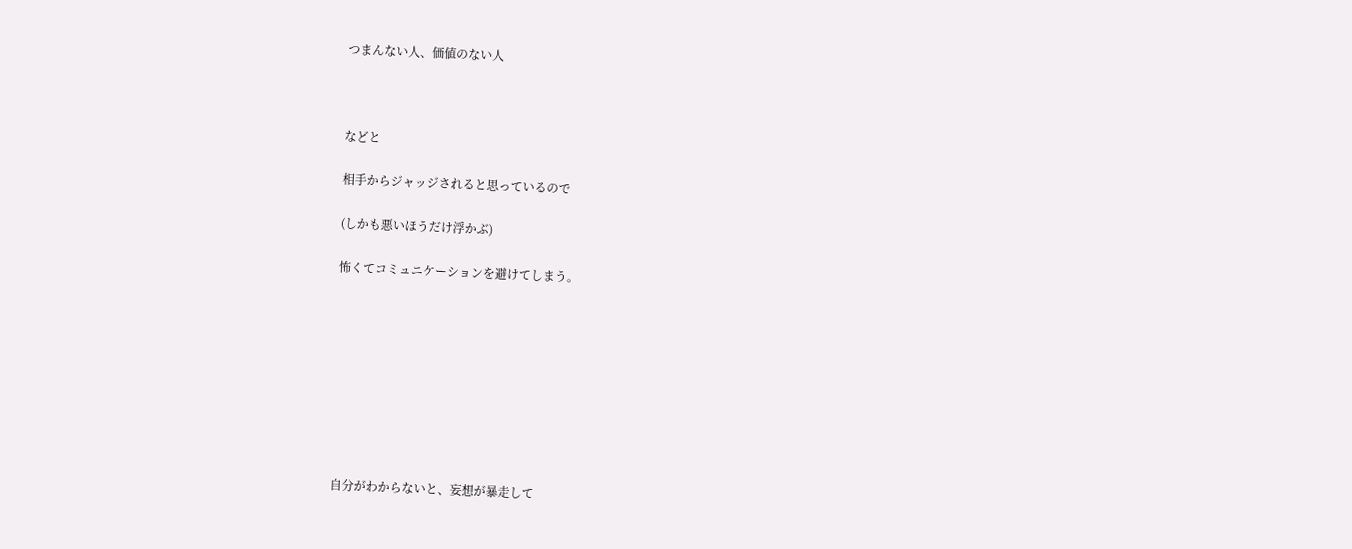つまんない人、価値のない人



などと

相手からジャッジされると思っているので

(しかも悪いほうだけ浮かぶ)

怖くてコミュニケーションを避けてしまう。









自分がわからないと、妄想が暴走して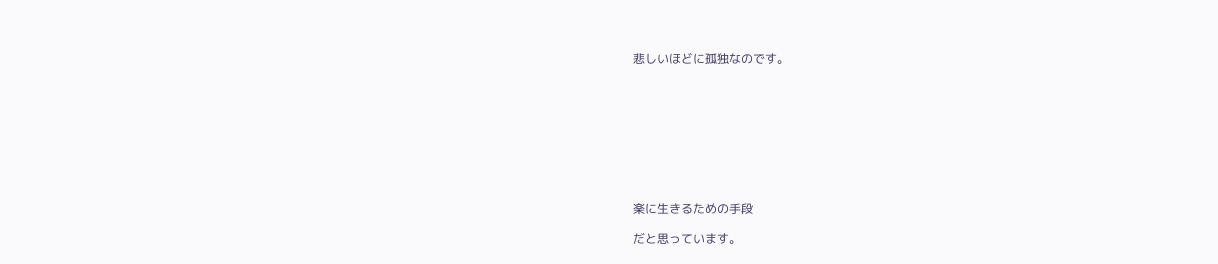悲しいほどに孤独なのです。









楽に生きるための手段

だと思っています。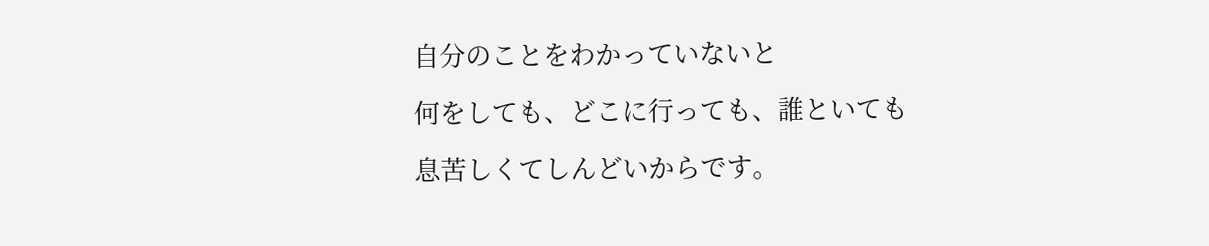自分のことをわかっていないと

何をしても、どこに行っても、誰といても

息苦しくてしんどいからです。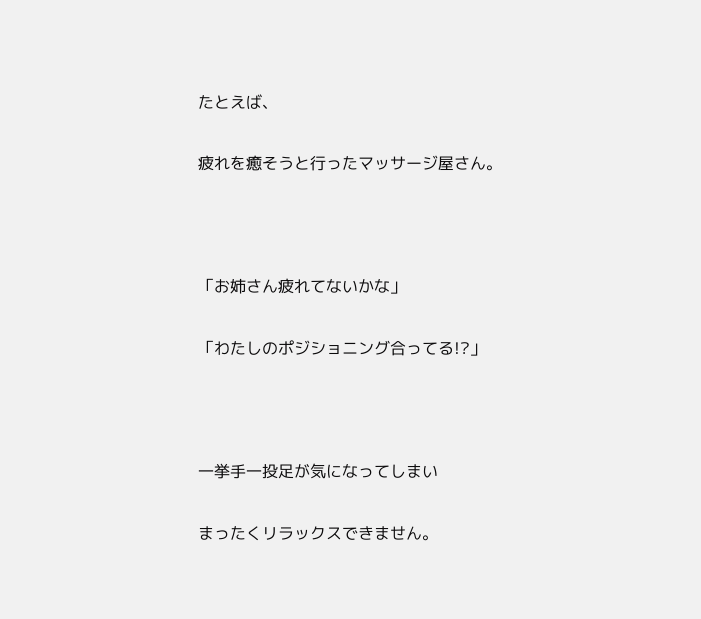たとえば、

疲れを癒そうと行ったマッサージ屋さん。



「お姉さん疲れてないかな」

「わたしのポジショニング合ってる!?」



一挙手一投足が気になってしまい

まったくリラックスできません。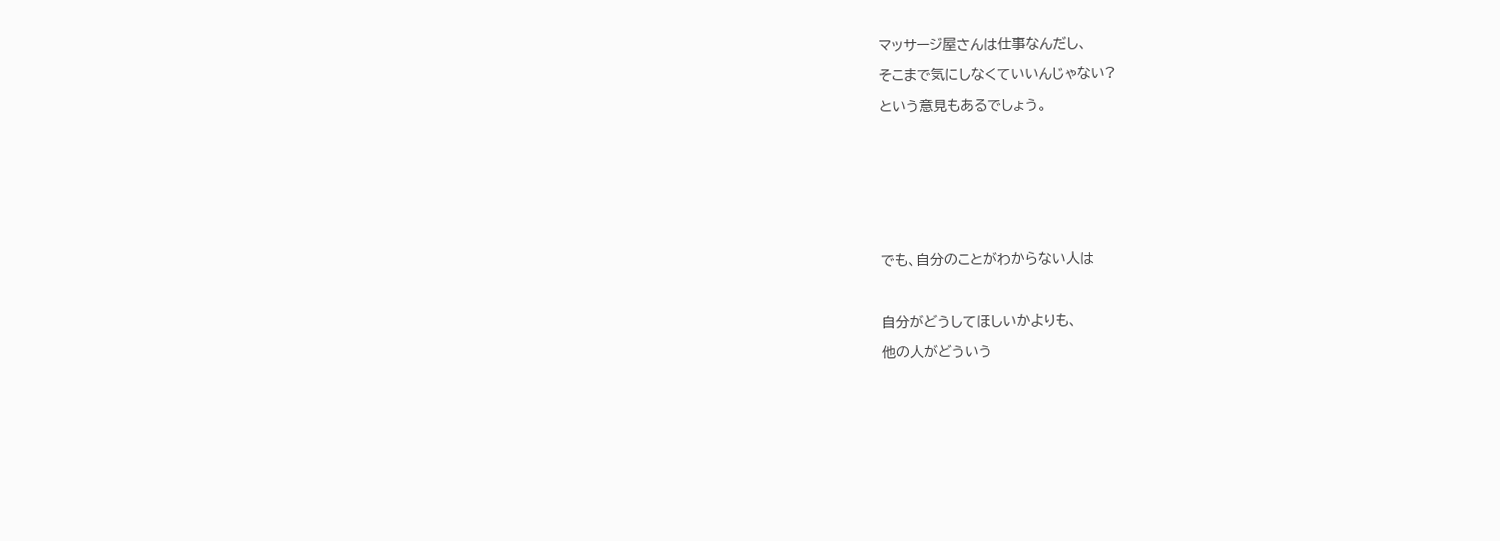マッサージ屋さんは仕事なんだし、

そこまで気にしなくていいんじゃない?

という意見もあるでしょう。









でも、自分のことがわからない人は



自分がどうしてほしいかよりも、

他の人がどういう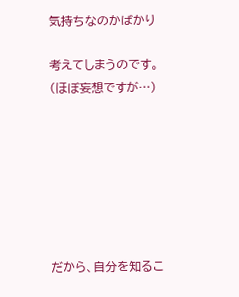気持ちなのかばかり

考えてしまうのです。(ほぼ妄想ですが…)







だから、自分を知るこ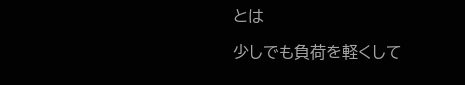とは

少しでも負荷を軽くして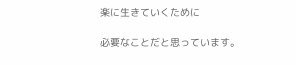楽に生きていくために

必要なことだと思っています。